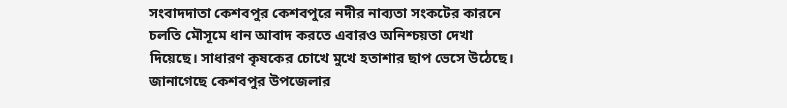সংবাদদাতা কেশবপুর কেশবপুরে নদীর নাব্যতা সংকটের কারনে চলতি মৌসূমে ধান আবাদ করতে এবারও অনিশ্চয়তা দেখা দিয়েছে। সাধারণ কৃষকের চোখে মুখে হতাশার ছাপ ভেসে উঠেছে। জানাগেছে কেশবপুর উপজেলার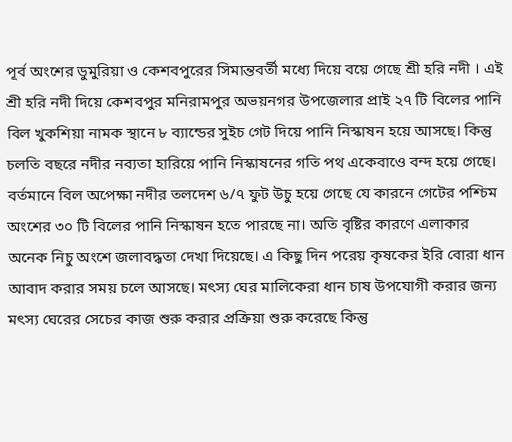পূর্ব অংশের ডুমুরিয়া ও কেশবপুরের সিমান্তবর্তী মধ্যে দিয়ে বয়ে গেছে শ্রী হরি নদী । এই শ্রী হরি নদী দিয়ে কেশবপুর মনিরামপুর অভয়নগর উপজেলার প্রাই ২৭ টি বিলের পানি বিল খুকশিয়া নামক স্থানে ৮ ব্যান্ডের সুইচ গেট দিয়ে পানি নিস্কাষন হয়ে আসছে। কিন্তু চলতি বছরে নদীর নব্যতা হারিয়ে পানি নিস্কাষনের গতি পথ একেবাওে বন্দ হয়ে গেছে। বর্তমানে বিল অপেক্ষা নদীর তলদেশ ৬/৭ ফুট উচু হয়ে গেছে যে কারনে গেটের পশ্চিম অংশের ৩০ টি বিলের পানি নিস্কাষন হতে পারছে না। অতি বৃষ্টির কারণে এলাকার অনেক নিচু অংশে জলাবদ্ধতা দেখা দিয়েছে। এ কিছু দিন পরেয় কৃষকের ইরি বোরা ধান আবাদ করার সময় চলে আসছে। মৎস্য ঘের মালিকেরা ধান চাষ উপযোগী করার জন্য মৎস্য ঘেরের সেচের কাজ শুরু করার প্রক্রিয়া শুরু করেছে কিন্তু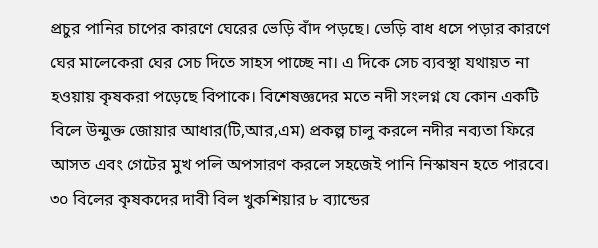প্রচুর পানির চাপের কারণে ঘেরের ভেড়ি বাঁদ পড়ছে। ভেড়ি বাধ ধসে পড়ার কারণে ঘের মালেকেরা ঘের সেচ দিতে সাহস পাচ্ছে না। এ দিকে সেচ ব্যবস্থা যথায়ত না হওয়ায় কৃষকরা পড়েছে বিপাকে। বিশেষজ্ঞদের মতে নদী সংলগ্ন যে কোন একটি বিলে উন্মুক্ত জোয়ার আধার(টি,আর,এম) প্রকল্প চালু করলে নদীর নব্যতা ফিরে আসত এবং গেটের মুখ পলি অপসারণ করলে সহজেই পানি নিস্কাষন হতে পারবে। ৩০ বিলের কৃষকদের দাবী বিল খুকশিয়ার ৮ ব্যান্ডের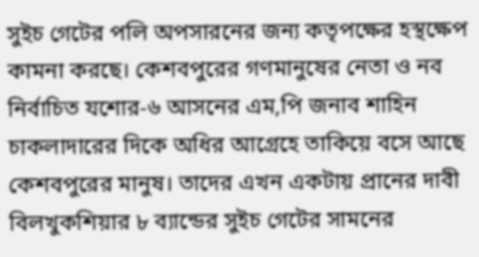সুইচ গেটের পলি অপসারনের জন্য কতৃপক্ষের হস্থক্ষেপ কামনা করছে। কেশবপুরের গণমানুষের নেতা ও নব নির্বাচিত যশোর-৬ আসনের এম,পি জনাব শাহিন চাকলাদারের দিকে অধির আগ্রেহে তাকিয়ে বসে আছে কেশবপুরের মানুষ। তাদের এখন একটায় প্রানের দাবী বিলখুকশিয়ার ৮ ব্যান্ডের সুইচ গেটের সামনের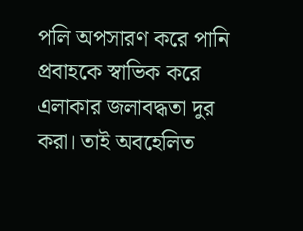পলি অপসারণ করে পানি প্রবাহকে স্বাভিক করে এলাকার জলাবদ্ধতা দুর করা। তাই অবহেলিত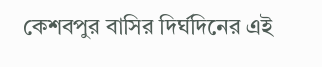কেশবপুর বাসির দির্ঘদিনের এই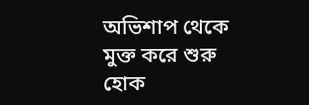অভিশাপ থেকে মুক্ত করে শুরু হোক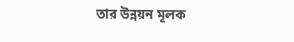তার উন্নয়ন মূলক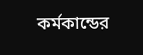কর্মকান্ডের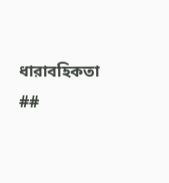ধারাবহিকতা ##